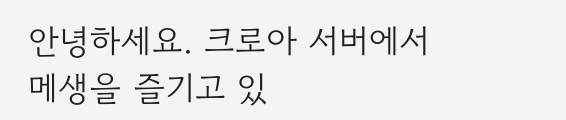안녕하세요. 크로아 서버에서 메생을 즐기고 있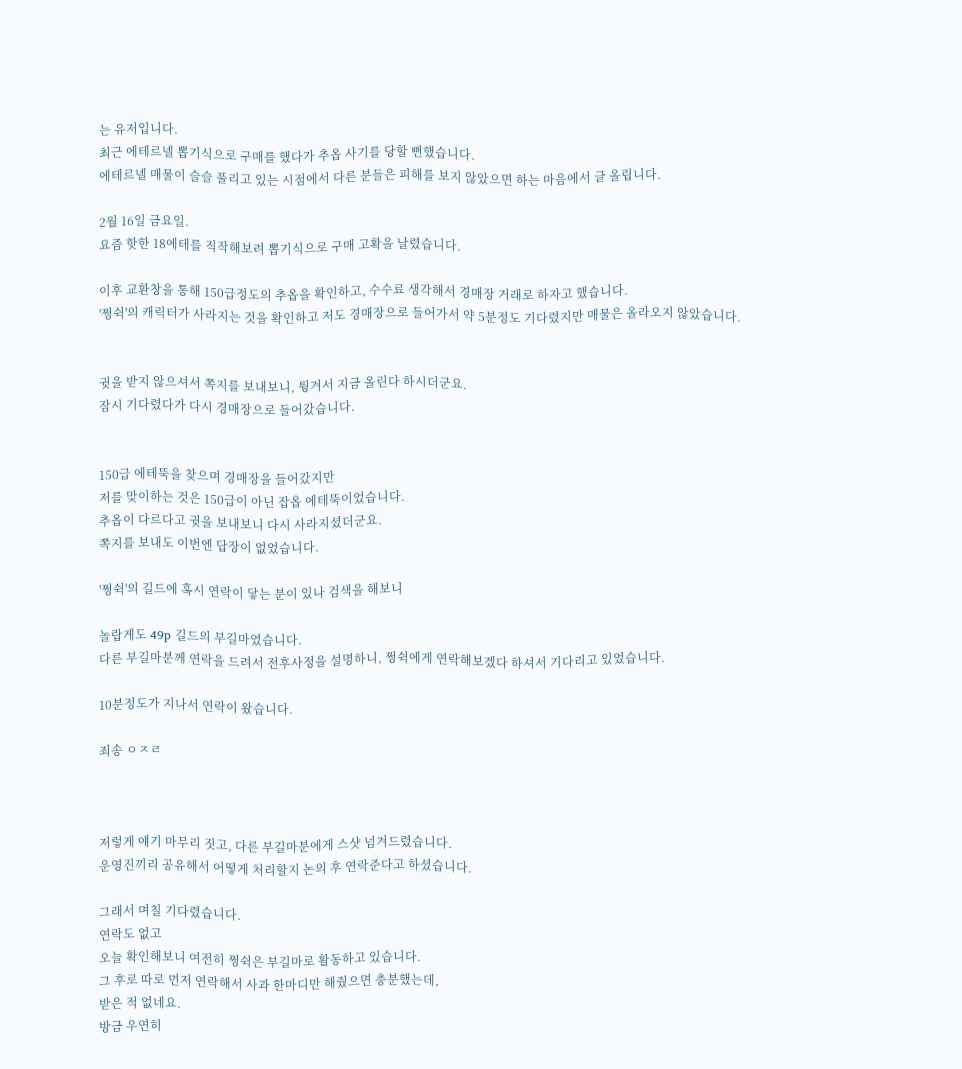는 유저입니다.
최근 에테르넬 뽑기식으로 구매를 했다가 추옵 사기를 당할 뻔했습니다.
에테르넬 매물이 슬슬 풀리고 있는 시점에서 다른 분들은 피해를 보지 않았으면 하는 마음에서 글 올립니다.

2월 16일 금요일.
요즘 핫한 18에테를 직작해보려 뽑기식으로 구매 고확을 날렸습니다.

이후 교환창을 통해 150급정도의 추옵을 확인하고, 수수료 생각해서 경매장 거래로 하자고 했습니다.
'쩡쉭'의 캐릭터가 사라지는 것을 확인하고 저도 경매장으로 들어가서 약 5분정도 기다렸지만 매물은 올라오지 않았습니다.


귓을 받지 않으셔서 쪽지를 보내보니, 튕겨서 지금 올린다 하시더군요.
잠시 기다렸다가 다시 경매장으로 들어갔습니다.


150급 에테뚝을 찾으며 경매장을 들어갔지만
저를 맞이하는 것은 150급이 아닌 잡옵 에테뚝이었습니다.
추옵이 다르다고 귓을 보내보니 다시 사라지셨더군요.
쪽지를 보내도 이번엔 답장이 없었습니다.

'쩡쉭'의 길드에 혹시 연락이 닿는 분이 있나 검색을 해보니

놀랍게도 49p 길드의 부길마였습니다.
다른 부길마분께 연락을 드려서 전후사정을 설명하니, 쩡쉭에게 연락해보겠다 하셔서 기다리고 있었습니다.

10분정도가 지나서 연락이 왔습니다.

죄송 ㅇㅈㄹ



저렇게 얘기 마무리 짓고, 다른 부길마분에게 스샷 넘겨드렸습니다.
운영진끼리 공유해서 어떻게 처리할지 논의 후 연락준다고 하셨습니다.

그래서 며칠 기다렸습니다.
연락도 없고
오늘 확인해보니 여전히 쩡쉭은 부길마로 활동하고 있습니다.
그 후로 따로 먼저 연락해서 사과 한마디만 해줬으면 충분했는데,
받은 적 없네요.
방금 우연히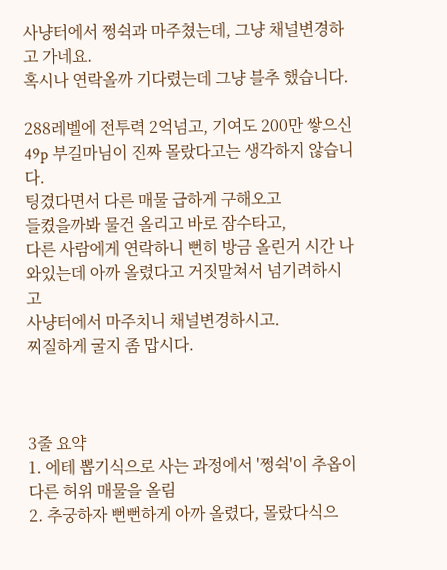사냥터에서 쩡쉭과 마주쳤는데, 그냥 채널변경하고 가네요.
혹시나 연락올까 기다렸는데 그냥 블추 했습니다.

288레벨에 전투력 2억넘고, 기여도 200만 쌓으신 49p 부길마님이 진짜 몰랐다고는 생각하지 않습니다.
팅겼다면서 다른 매물 급하게 구해오고
들켰을까봐 물건 올리고 바로 잠수타고,
다른 사람에게 연락하니 뻔히 방금 올린거 시간 나와있는데 아까 올렸다고 거짓말쳐서 넘기려하시고
사냥터에서 마주치니 채널변경하시고.
찌질하게 굴지 좀 맙시다.



3줄 요약
1. 에테 뽑기식으로 사는 과정에서 '쩡쉭'이 추옵이 다른 허위 매물을 올림
2. 추궁하자 뻔뻔하게 아까 올렸다, 몰랐다식으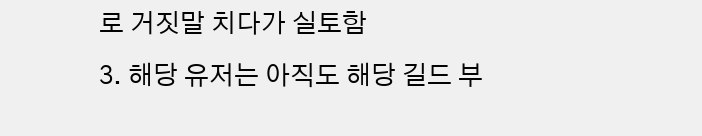로 거짓말 치다가 실토함
3. 해당 유저는 아직도 해당 길드 부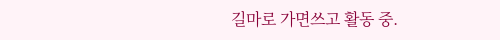길마로 가면쓰고 활동 중.